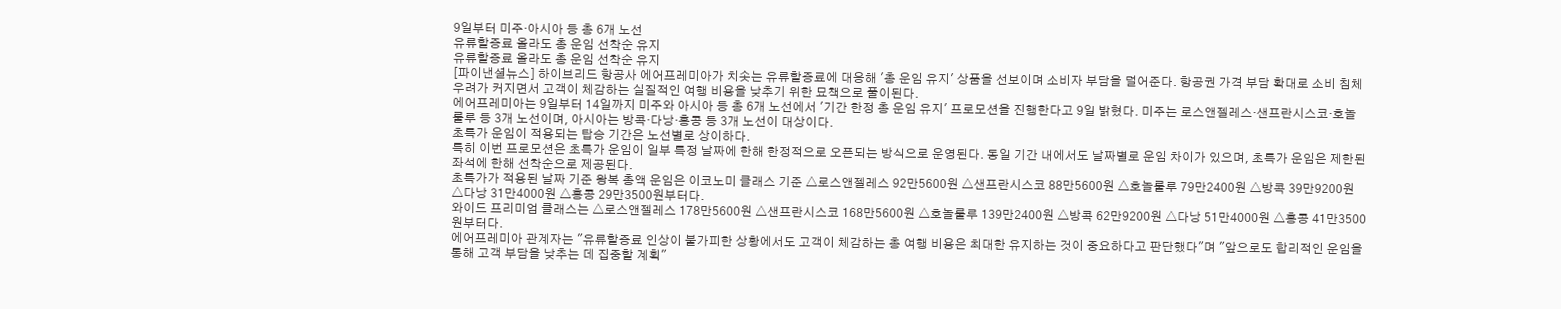9일부터 미주·아시아 등 총 6개 노선
유류할증료 올라도 총 운임 선착순 유지
유류할증료 올라도 총 운임 선착순 유지
[파이낸셜뉴스] 하이브리드 항공사 에어프레미아가 치솟는 유류할증료에 대응해 '총 운임 유지' 상품을 선보이며 소비자 부담을 덜어준다. 항공권 가격 부담 확대로 소비 침체 우려가 커지면서 고객이 체감하는 실질적인 여행 비용을 낮추기 위한 묘책으로 풀이된다.
에어프레미아는 9일부터 14일까지 미주와 아시아 등 총 6개 노선에서 '기간 한정 총 운임 유지' 프로모션을 진행한다고 9일 밝혔다. 미주는 로스앤젤레스·샌프란시스코·호놀룰루 등 3개 노선이며, 아시아는 방콕·다낭·홍콩 등 3개 노선이 대상이다.
초특가 운임이 적용되는 탑승 기간은 노선별로 상이하다.
특히 이번 프로모션은 초특가 운임이 일부 특정 날짜에 한해 한정적으로 오픈되는 방식으로 운영된다. 동일 기간 내에서도 날짜별로 운임 차이가 있으며, 초특가 운임은 제한된 좌석에 한해 선착순으로 제공된다.
초특가가 적용된 날짜 기준 왕복 총액 운임은 이코노미 클래스 기준 △로스앤젤레스 92만5600원 △샌프란시스코 88만5600원 △호놀룰루 79만2400원 △방콕 39만9200원 △다낭 31만4000원 △홍콩 29만3500원부터다.
와이드 프리미엄 클래스는 △로스앤젤레스 178만5600원 △샌프란시스코 168만5600원 △호놀룰루 139만2400원 △방콕 62만9200원 △다낭 51만4000원 △홍콩 41만3500원부터다.
에어프레미아 관계자는 "유류할증료 인상이 불가피한 상황에서도 고객이 체감하는 총 여행 비용은 최대한 유지하는 것이 중요하다고 판단했다"며 "앞으로도 합리적인 운임을 통해 고객 부담을 낮추는 데 집중할 계획"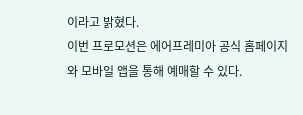이라고 밝혔다.
이번 프로모션은 에어프레미아 공식 홈페이지와 모바일 앱을 통해 예매할 수 있다.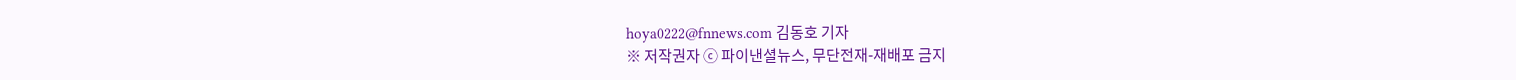hoya0222@fnnews.com 김동호 기자
※ 저작권자 ⓒ 파이낸셜뉴스, 무단전재-재배포 금지